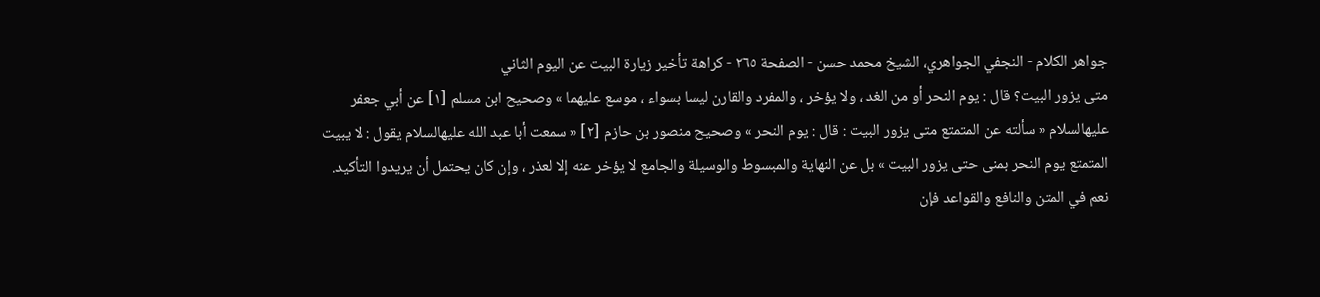جواهر الكلام - النجفي الجواهري، الشيخ محمد حسن - الصفحة ٢٦٥ - كراهة تأخير زيارة البيت عن اليوم الثاني
متى يزور البيت؟ قال : يوم النحر أو من الغد ، ولا يؤخر ، والمفرد والقارن ليسا بسواء ، موسع عليهما » وصحيح ابن مسلم [١] عن أبي جعفر عليهالسلام « سألته عن المتمتع متى يزور البيت : قال : يوم النحر » وصحيح منصور بن حازم [٢] « سمعت أبا عبد الله عليهالسلام يقول : لا يبيت المتمتع يوم النحر بمنى حتى يزور البيت » بل عن النهاية والمبسوط والوسيلة والجامع لا يؤخر عنه إلا لعذر ، وإن كان يحتمل أن يريدوا التأكيد.
نعم في المتن والنافع والقواعد فإن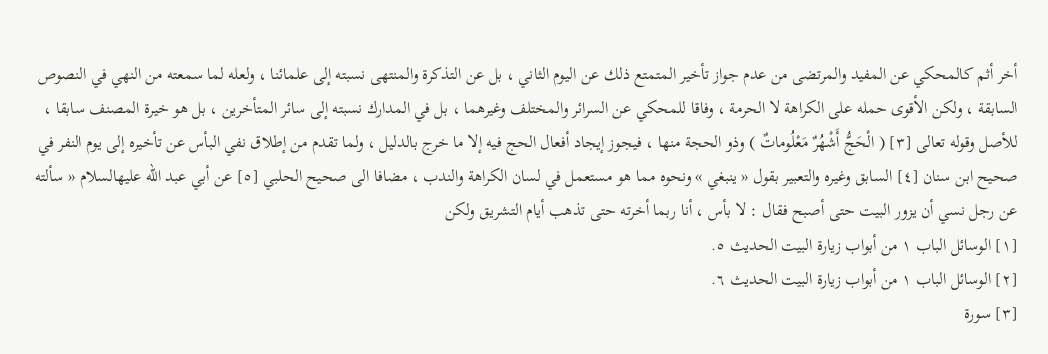أخر أثم كالمحكي عن المفيد والمرتضى من عدم جواز تأخير المتمتع ذلك عن اليوم الثاني ، بل عن التذكرة والمنتهى نسبته إلى علمائنا ، ولعله لما سمعته من النهي في النصوص السابقة ، ولكن الأقوى حمله على الكراهة لا الحرمة ، وفاقا للمحكي عن السرائر والمختلف وغيرهما ، بل في المدارك نسبته إلى سائر المتأخرين ، بل هو خيرة المصنف سابقا ، للأصل وقوله تعالى [٣] ( الْحَجُّ أَشْهُرٌ مَعْلُوماتٌ ) وذو الحجة منها ، فيجوز إيجاد أفعال الحج فيه إلا ما خرج بالدليل ، ولما تقدم من إطلاق نفي البأس عن تأخيره إلى يوم النفر في صحيح ابن سنان [٤] السابق وغيره والتعبير بقول « ينبغي » ونحوه مما هو مستعمل في لسان الكراهة والندب ، مضافا الى صحيح الحلبي [٥] عن أبي عبد الله عليهالسلام « سألته عن رجل نسي أن يزور البيت حتى أصبح فقال : لا بأس ، أنا ربما أخرته حتى تذهب أيام التشريق ولكن
[١] الوسائل الباب ١ من أبواب زيارة البيت الحديث ٥.
[٢] الوسائل الباب ١ من أبواب زيارة البيت الحديث ٦.
[٣] سورة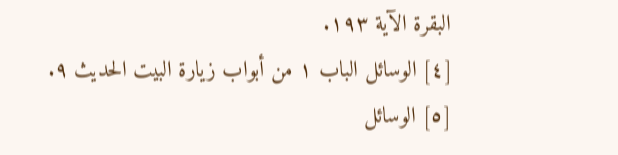البقرة الآية ١٩٣.
[٤] الوسائل الباب ١ من أبواب زيارة البيت الحديث ٩.
[٥] الوسائل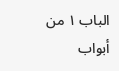الباب ١ من أبواب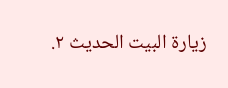زيارة البيت الحديث ٢.